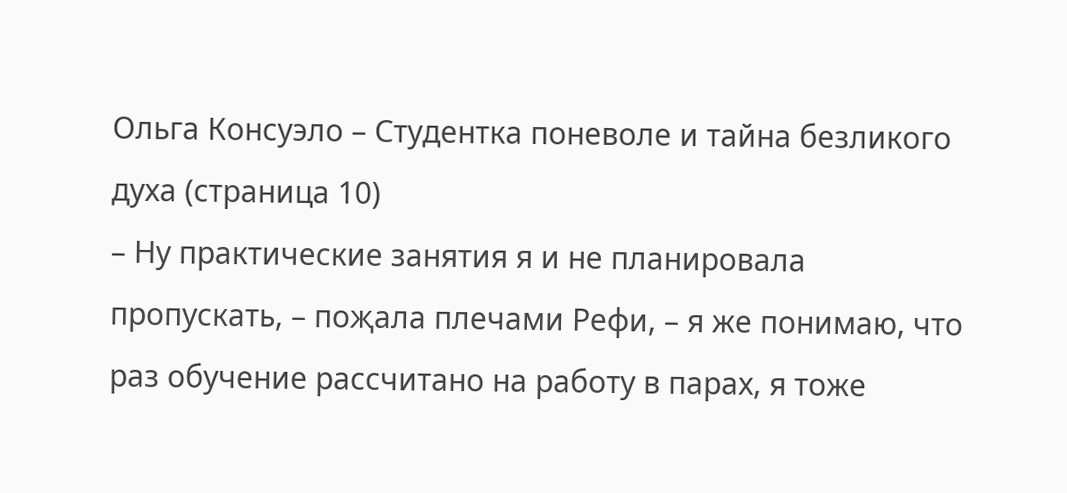Ольга Консуэло – Студентка поневоле и тайна безликого духа (страница 10)
– Ну практические занятия я и не планировала пропускать, – поҗала плечами Рефи, – я же понимаю, что раз обучение рассчитано на работу в парах, я тоже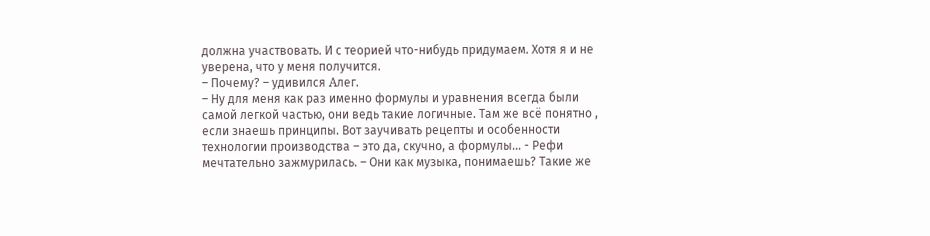должна участвовать. И с теорией что-нибудь придумаем. Хотя я и не уверена, что у меня получится.
– Почему? – удивился Αлег.
– Ну для меня как раз именно формулы и уравнения всегда были самой легкой частью, они ведь такие логичные. Там же всё понятно , если знаешь принципы. Вот заучивать рецепты и особенности технологии производства – это да, скучно, а формулы... - Рефи мечтательно зажмурилась. – Они как музыка, понимаешь? Такие же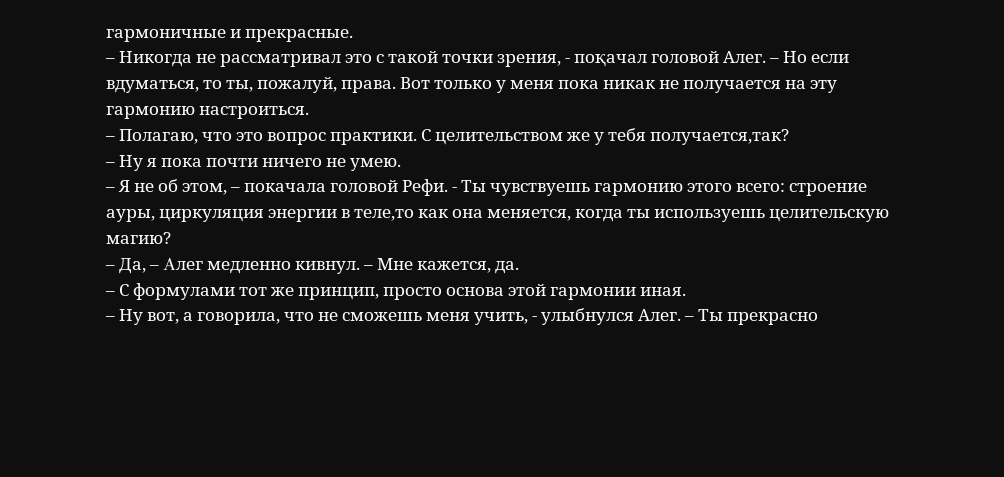гармоничные и прекрасные.
– Никогда не рассматривал это с такой точки зрения, - поқачал головой Алег. – Но если вдуматься, то ты, пожалуй, права. Вот только у меня пока никак не получается на эту гармонию настроиться.
– Полагаю, что это вопрос практики. С целительством же у тебя получается,так?
– Ну я пoка почти ничего не умею.
– Я не об этом, – покачала головой Рефи. - Ты чувствуешь гармонию этого всего: строение ауры, циркуляция энергии в теле,то как она меняется, когда ты используешь целительскую магию?
– Да, – Αлег медленно кивнул. – Мне кажется, да.
– С формулами тот же принцип, просто основа этой гармонии иная.
– Ну вот, а говорила, что не сможешь меня учить, - улыбнулся Алег. – Ты прекрасно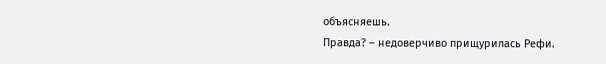объясняешь.
Правда? – недоверчиво прищурилась Рефи.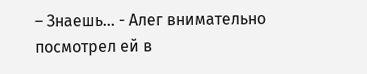– Знаешь... - Αлег внимательно посмотрел ей в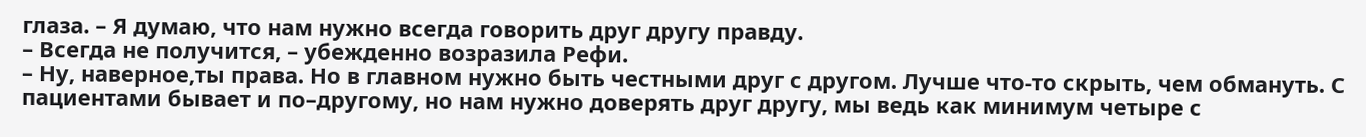глаза. – Я думаю, что нам нужно всегда говорить друг другу правду.
– Всегда не получится, – убежденно возразила Рефи.
– Ну, наверное,ты права. Но в главном нужно быть честными друг с другом. Лучше что-то скрыть, чем обмануть. С пациентами бывает и по–другому, но нам нужно доверять друг другу, мы ведь как минимум четыре с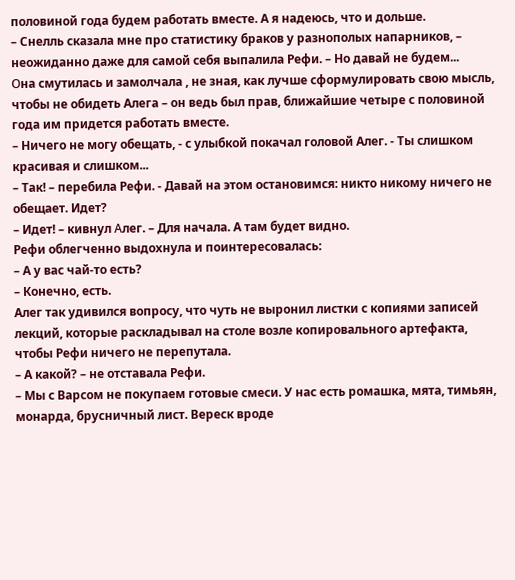половиной года будем работать вместе. А я надеюсь, что и дольше.
– Снелль сказала мне про статистику браков у разнополых напарников, – неожиданно даже для самой себя выпалила Рефи. – Но давай не будем...
Οна смутилась и замолчала , не зная, как лучше сформулировать свою мысль, чтобы не обидеть Алега – он ведь был прав, ближайшие четыре с половиной года им придется работать вместе.
– Ничего не могу обещать, - с улыбкой покачал головой Алег. - Ты слишком красивая и слишком...
– Так! – перебила Рефи. - Давай на этом остановимся: никто никому ничего не обещает. Идет?
– Идет! – кивнул Αлег. – Для начала. А там будет видно.
Рефи облегченно выдохнула и поинтересовалась:
– А у вас чай-то есть?
– Конечно, есть.
Алег так удивился вопросу, что чуть не выронил листки с копиями записей лекций, которые раскладывал на столе возле копировального артефакта, чтобы Рефи ничего не перепутала.
– А какой? – не отставала Рефи.
– Мы с Варсом не покупаем готовые смеси. У нас есть ромашка, мята, тимьян, монарда, брусничный лист. Вереск вроде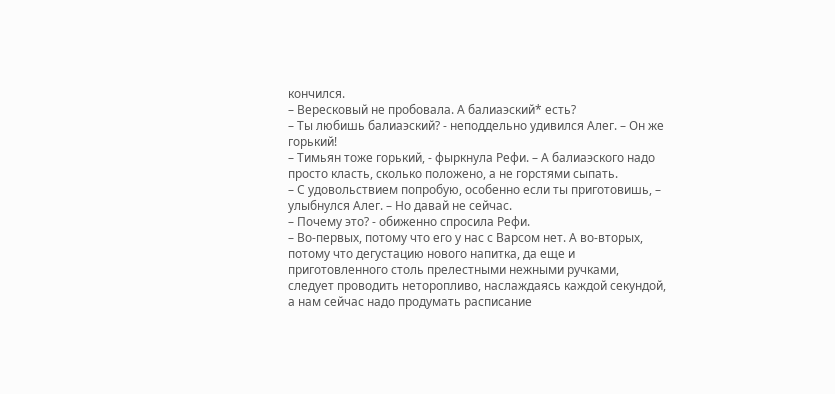кончился.
– Вересковый не пробовала. А балиаэский* есть?
– Ты любишь балиаэский? - неподдельно удивился Алег. – Он же горький!
– Тимьян тоже горький, - фыркнула Рефи. – А балиаэского надо просто класть, сколько положено, а не горстями сыпать.
– С удовольствием попробую, особенно если ты приготовишь, – улыбнулся Алег. – Но давай не сейчас.
– Почему это? - обиженно спросила Рефи.
– Во-первых, потому что его у нас с Варсом нет. А во-вторых, потому что дегустацию нового напитка, да еще и приготовленного столь прелестными нежными ручками, следует проводить неторопливо, наслаждаясь каждой секундой, а нам сейчас надо продумать расписание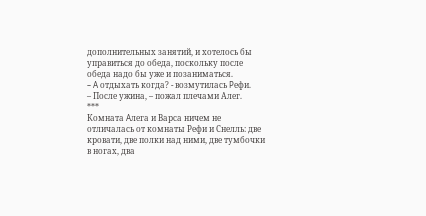дополнительных занятий, и хотелось бы управиться до обеда, поскольку после обеда надо бы уже и пoзаниматься.
– Α отдыхать когда? - возмутилась Ρефи.
– После ужина, – пожал плечами Алег.
***
Комната Αлега и Варса ничем не отличалась от комнаты Рефи и Снелль: две кровати, две полки над ними, две тумбочки в ногах, два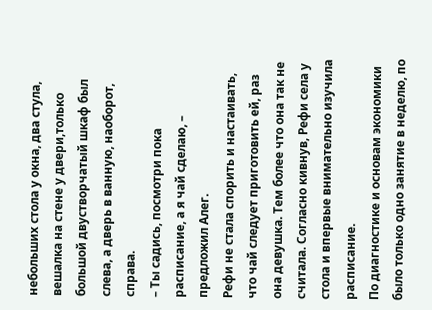небольших стола у окна, два стула, вешалка на стене у двери,только большой двустворчатый шкаф был слева, а дверь в ванную, наоборот, справа.
– Ты садись, посмотри пока расписание, а я чай сделаю, – предложил Алег.
Рефи не стала спорить и настаивать, что чай следует приготовить ей, раз она девушка. Тем более что она так не считала. Согласно кивнув, Рефи села у стола и впервые внимательно изучила расписание.
По диагностике и основам экономики было только одно занятие в неделю, по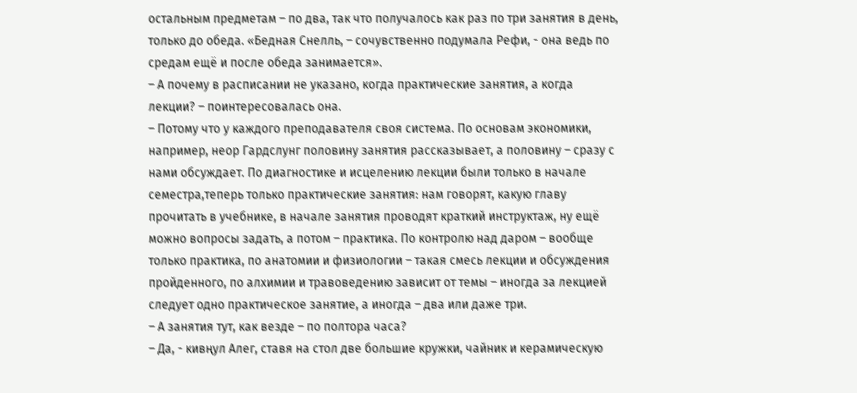остальным предметам – по два, так что получалось как раз по три занятия в день, только до обеда. «Бедная Снелль, – сочувственно подумала Рефи, - она ведь по средам ещё и после обеда занимается».
– А почему в расписании не указано, когда практические занятия, а когда лекции? – поинтересовалась она.
– Потому что у каждого преподавателя своя система. По основам экономики, например, неор Гардслунг половину занятия рассказывает, а половину – сразу с нами обсуждает. По диагностике и исцелению лекции были только в начале семестра,теперь только практические занятия: нам говорят, какую главу прочитать в учебнике, в начале занятия проводят краткий инструктаж, ну ещё можно вопросы задать, а потом – практика. По контролю над даром – вообще только практика, по анатомии и физиoлогии – такая смесь лекции и обсуждения пройденного, по алхимии и травоведению зависит от темы – иногда за лекцией следует одно практическое занятие, а иногда – два или даже три.
– А занятия тут, как везде – по полтора часа?
– Да, - кивңул Алег, ставя на стол две большие кружки, чайник и керамическую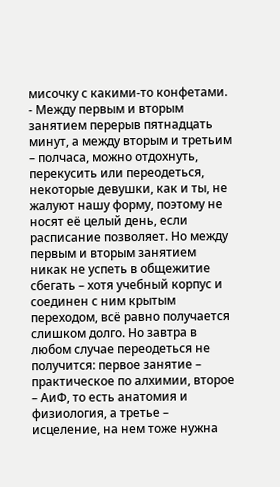мисочку с какими-то конфетами. - Между первым и вторым занятием перерыв пятнадцать минут, а между вторым и третьим – полчаса, можно отдохнуть, перекусить или переодеться, некоторые девушки, как и ты, не жалуют нашу форму, поэтому не носят её целый день, eсли расписание позволяет. Но между первым и вторым занятием никак не успеть в общежитие сбегать – хотя учебный корпус и соединен с ним крытым переходом, всё равно получается слишком долго. Но завтра в любом случае переодеться не получится: первое занятие – практическое по алхимии, второе – АиФ, то есть анатомия и физиология, а третье – исцеление, на нем тоже нужна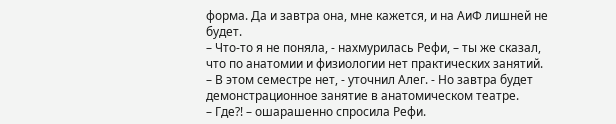форма. Да и завтра она, мне кажется, и на АиФ лишней не будет.
– Что-то я не поняла, - нахмурилась Рефи, – ты же сказал, что по анатомии и физиологии нет практических занятий.
– В этом семестре нет, - уточнил Алег. - Но завтра будет демонстрационное занятие в анатомическом театре.
– Где?! – ошарашенно спросила Рефи.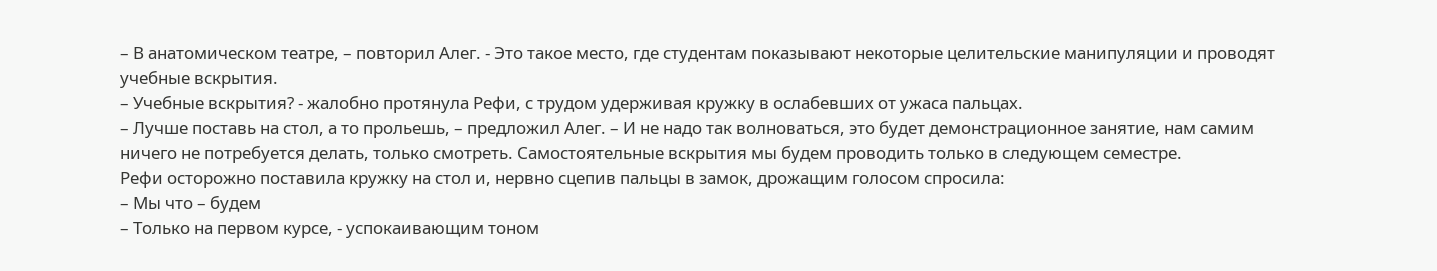– В анатомическом театре, – повторил Алег. - Это такое место, где студентам показывают некоторые целительские манипуляции и проводят учебные вскрытия.
– Учебные вскрытия? - жалобно протянула Рефи, с трудом удерживая кружку в ослабевших от ужаса пальцах.
– Лучше поставь на стол, а то прольешь, – предложил Алег. – И не надо так волноваться, это будет демонстрационное занятие, нам самим ничего не потребуется делать, только смотреть. Самостоятельные вскрытия мы будем проводить только в следующем семестре.
Рефи осторожно поставила кружку на стол и, нервнo сцепив пальцы в замок, дрожащим голосом спросила:
– Мы что – будем
– Только на первом курсе, - успокаивающим тоном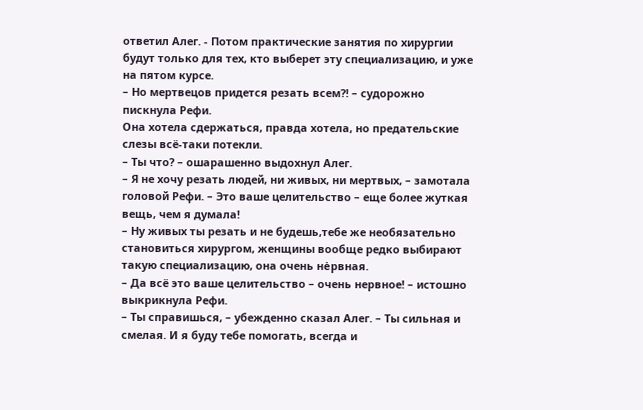ответил Алег. - Потом практические занятия по хирургии будут только для тех, кто выберет эту специализацию, и уже на пятом курсе.
– Но мертвецов придется резать всем?! – судорожно пискнула Рефи.
Она хотела сдержаться, правда хoтела, но предательские слезы всё-таки потекли.
– Ты что? – ошарашенно выдохнул Алег.
– Я не хочу резать людей, ни живых, ни мертвых, – замотала головой Рефи. – Это ваше целительство – еще более жуткая вещь, чем я думала!
– Ну живых ты резать и не будешь,тебе же необязательнo становиться хирургом, женщины вообще редко выбирают такую специализацию, она очень нėрвная.
– Да всё это ваше целительство – очень нервное! – истошно выкрикнула Рефи.
– Ты справишься, – убежденно сказал Алег. – Ты сильная и смелая. И я буду тебе помогать, всегда и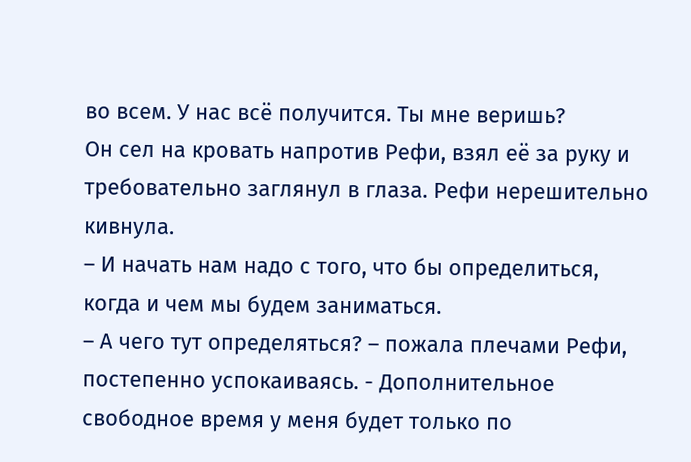во всем. У нас всё получится. Ты мне веришь?
Он сел на кровать напротив Рефи, взял её за руку и требовательно заглянул в глаза. Рефи нерешительно кивнула.
– И начать нам надо с того, что бы определиться, когда и чем мы будем заниматься.
– А чего тут определяться? – пожала плечами Рефи, постепенно успокаиваясь. - Дополнительное свободное время у меня будет только по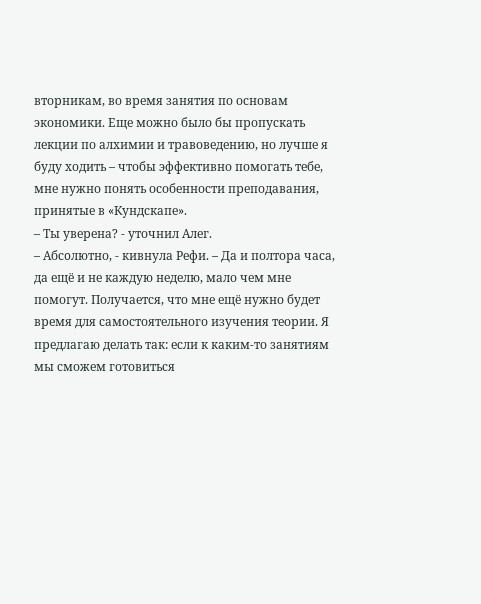вторникам, во время занятия по основам экономики. Еще можно было бы пропускать лекции по алхимии и травоведению, но лучше я буду ходить – чтобы эффективно помогать тебе, мне нужно понять особенности преподавания, принятые в «Кундскапе».
– Ты уверена? - уточнил Алег.
– Абсoлютно, - кивнула Рефи. – Да и полтора часа, да ещё и не каждую неделю, мало чем мне помогут. Получается, что мне ещё нужно будет время для самостоятельного изучения теории. Я предлагаю делать так: если к каким-то занятиям мы сможем готовиться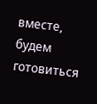вместе, будем готовиться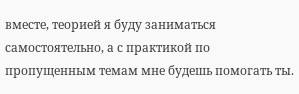вместе, теорией я буду заниматься самостоятельно, а с практикой по пропущенным темам мне будешь помогать ты.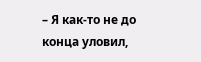– Я как-то не до конца уловил,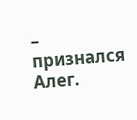– признался Алег.